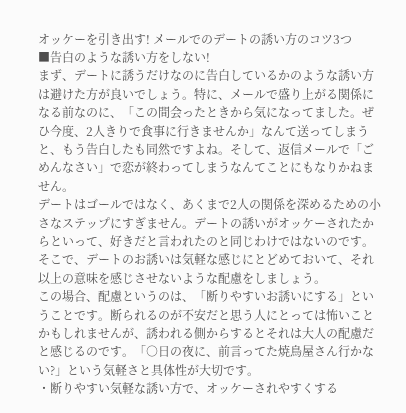オッケーを引き出す! メールでのデートの誘い方のコツ3つ
■告白のような誘い方をしない!
まず、デートに誘うだけなのに告白しているかのような誘い方は避けた方が良いでしょう。特に、メールで盛り上がる関係になる前なのに、「この間会ったときから気になってました。ぜひ今度、2人きりで食事に行きませんか」なんて送ってしまうと、もう告白したも同然ですよね。そして、返信メールで「ごめんなさい」で恋が終わってしまうなんてことにもなりかねません。
デートはゴールではなく、あくまで2人の関係を深めるための小さなステップにすぎません。デートの誘いがオッケーされたからといって、好きだと言われたのと同じわけではないのです。そこで、デートのお誘いは気軽な感じにとどめておいて、それ以上の意味を感じさせないような配慮をしましょう。
この場合、配慮というのは、「断りやすいお誘いにする」ということです。断られるのが不安だと思う人にとっては怖いことかもしれませんが、誘われる側からするとそれは大人の配慮だと感じるのです。「○日の夜に、前言ってた焼鳥屋さん行かない?」という気軽さと具体性が大切です。
・断りやすい気軽な誘い方で、オッケーされやすくする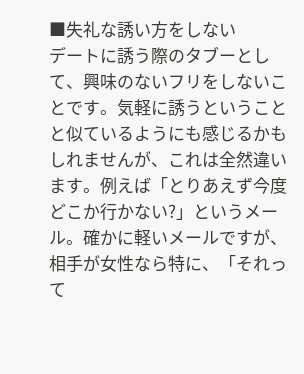■失礼な誘い方をしない
デートに誘う際のタブーとして、興味のないフリをしないことです。気軽に誘うということと似ているようにも感じるかもしれませんが、これは全然違います。例えば「とりあえず今度どこか行かない?」というメール。確かに軽いメールですが、相手が女性なら特に、「それって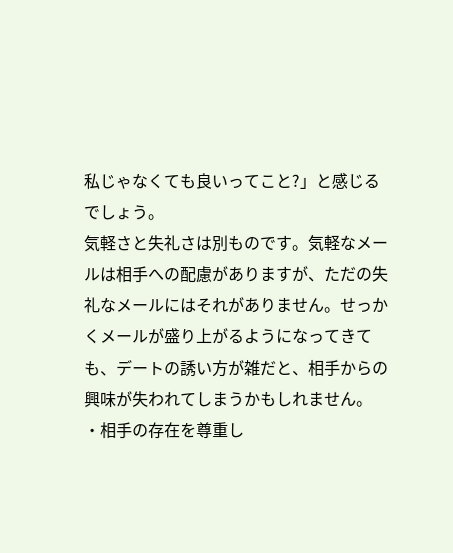私じゃなくても良いってこと?」と感じるでしょう。
気軽さと失礼さは別ものです。気軽なメールは相手への配慮がありますが、ただの失礼なメールにはそれがありません。せっかくメールが盛り上がるようになってきても、デートの誘い方が雑だと、相手からの興味が失われてしまうかもしれません。
・相手の存在を尊重し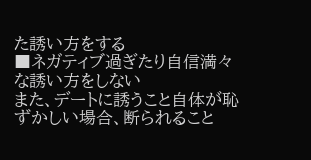た誘い方をする
■ネガティブ過ぎたり自信満々な誘い方をしない
また、デートに誘うこと自体が恥ずかしい場合、断られること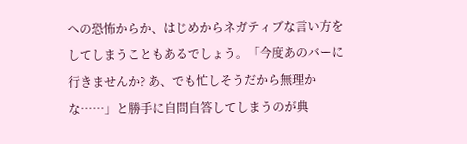への恐怖からか、はじめからネガティブな言い方をしてしまうこともあるでしょう。「今度あのバーに行きませんか? あ、でも忙しそうだから無理かな……」と勝手に自問自答してしまうのが典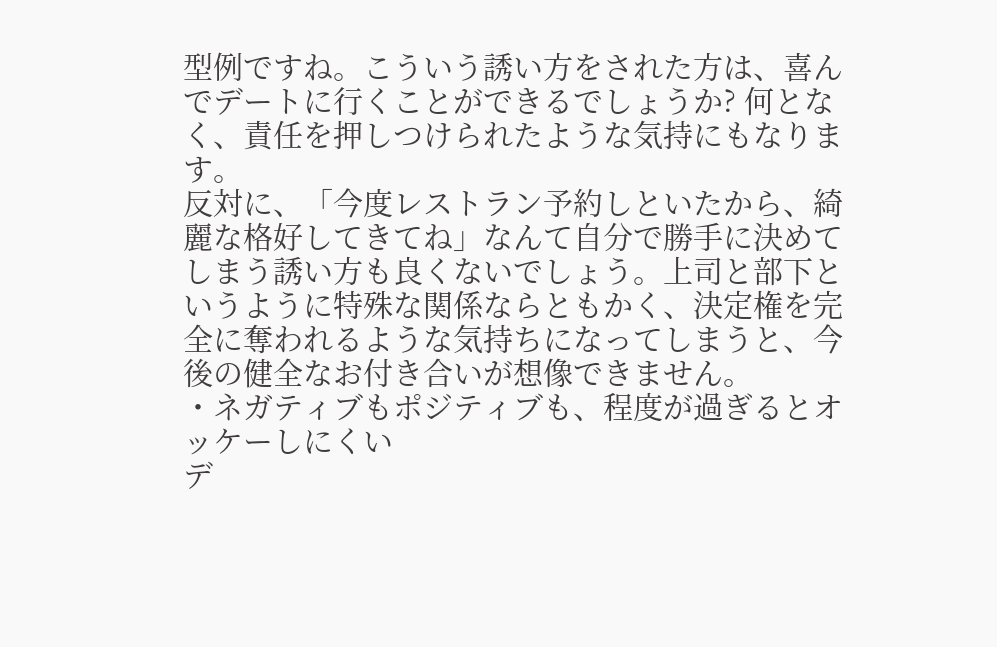型例ですね。こういう誘い方をされた方は、喜んでデートに行くことができるでしょうか? 何となく、責任を押しつけられたような気持にもなります。
反対に、「今度レストラン予約しといたから、綺麗な格好してきてね」なんて自分で勝手に決めてしまう誘い方も良くないでしょう。上司と部下というように特殊な関係ならともかく、決定権を完全に奪われるような気持ちになってしまうと、今後の健全なお付き合いが想像できません。
・ネガティブもポジティブも、程度が過ぎるとオッケーしにくい
デ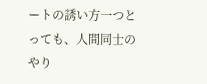ートの誘い方一つとっても、人間同士のやり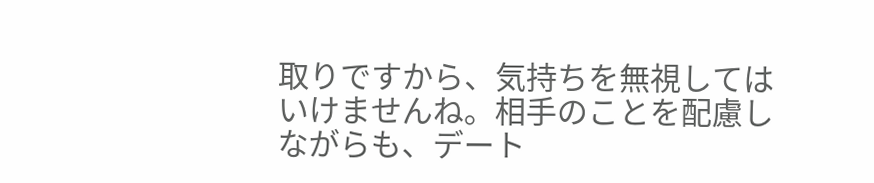取りですから、気持ちを無視してはいけませんね。相手のことを配慮しながらも、デート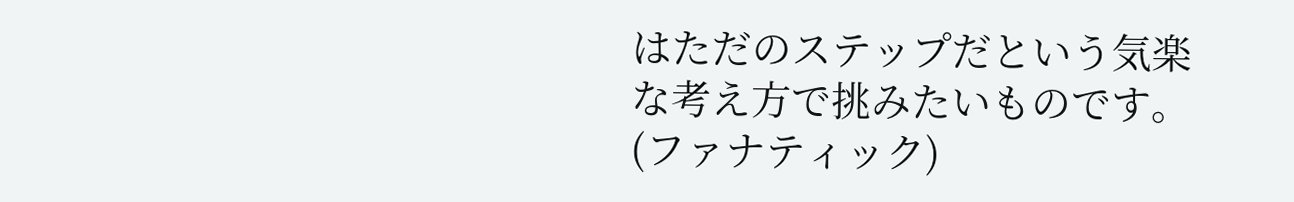はただのステップだという気楽な考え方で挑みたいものです。
(ファナティック)